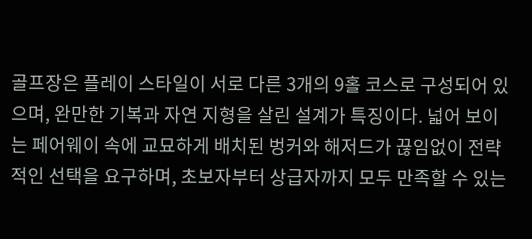골프장은 플레이 스타일이 서로 다른 3개의 9홀 코스로 구성되어 있으며, 완만한 기복과 자연 지형을 살린 설계가 특징이다. 넓어 보이는 페어웨이 속에 교묘하게 배치된 벙커와 해저드가 끊임없이 전략적인 선택을 요구하며, 초보자부터 상급자까지 모두 만족할 수 있는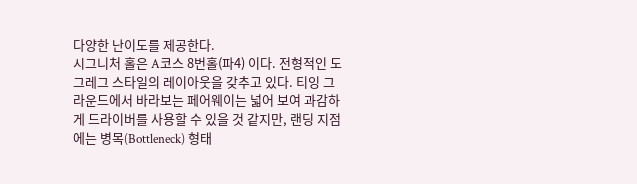다양한 난이도를 제공한다.
시그니처 홀은 A코스 8번홀(파4) 이다. 전형적인 도그레그 스타일의 레이아웃을 갖추고 있다. 티잉 그라운드에서 바라보는 페어웨이는 넓어 보여 과감하게 드라이버를 사용할 수 있을 것 같지만, 랜딩 지점에는 병목(Bottleneck) 형태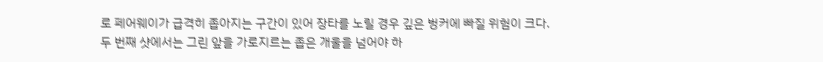로 페어웨이가 급격히 좁아지는 구간이 있어 장타를 노릴 경우 깊은 벙커에 빠질 위험이 크다.
두 번째 샷에서는 그린 앞을 가로지르는 좁은 개울을 넘어야 하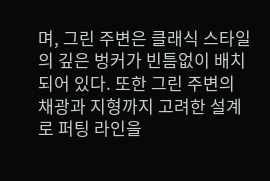며, 그린 주변은 클래식 스타일의 깊은 벙커가 빈틈없이 배치되어 있다. 또한 그린 주변의 채광과 지형까지 고려한 설계로 퍼팅 라인을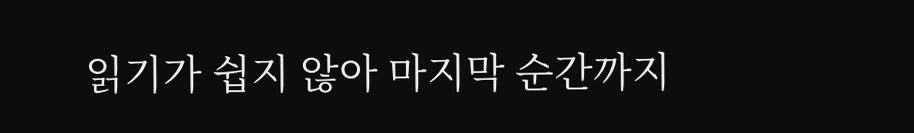읽기가 쉽지 않아 마지막 순간까지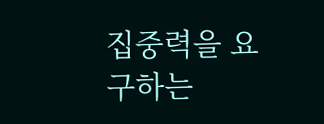집중력을 요구하는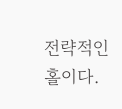전략적인 홀이다.